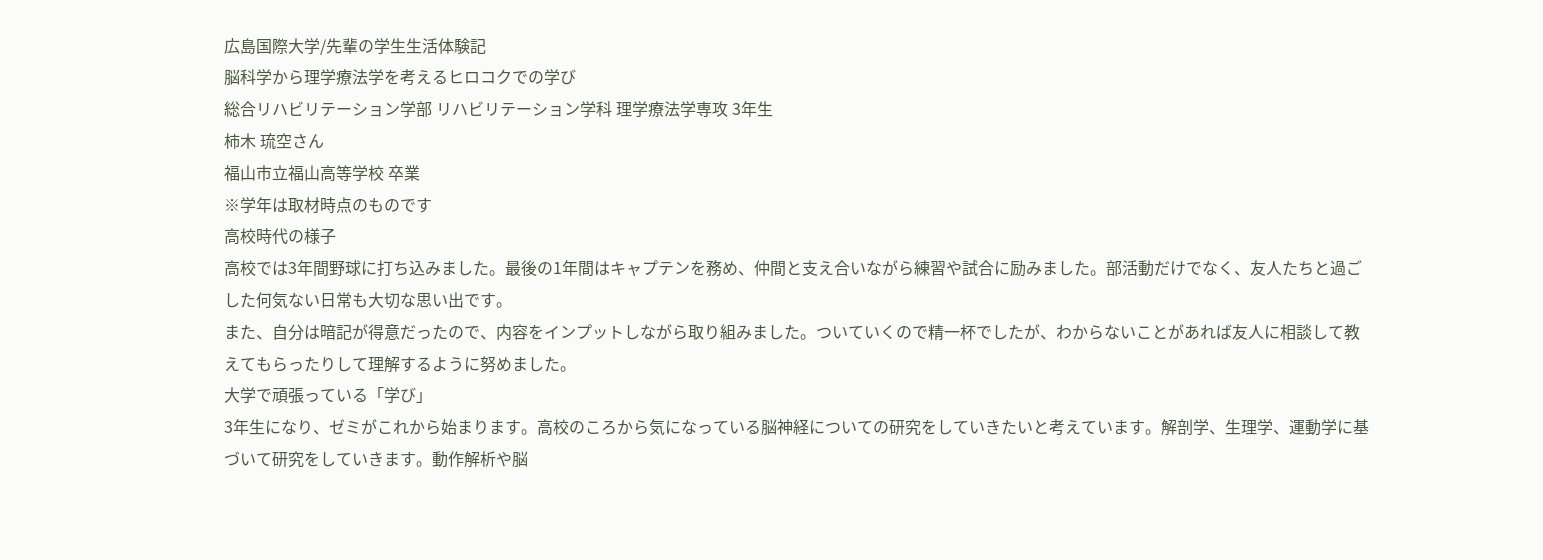広島国際大学/先輩の学生生活体験記
脳科学から理学療法学を考えるヒロコクでの学び
総合リハビリテーション学部 リハビリテーション学科 理学療法学専攻 3年生
柿木 琉空さん
福山市立福山高等学校 卒業
※学年は取材時点のものです
高校時代の様子
高校では3年間野球に打ち込みました。最後の1年間はキャプテンを務め、仲間と支え合いながら練習や試合に励みました。部活動だけでなく、友人たちと過ごした何気ない日常も大切な思い出です。
また、自分は暗記が得意だったので、内容をインプットしながら取り組みました。ついていくので精一杯でしたが、わからないことがあれば友人に相談して教えてもらったりして理解するように努めました。
大学で頑張っている「学び」
3年生になり、ゼミがこれから始まります。高校のころから気になっている脳神経についての研究をしていきたいと考えています。解剖学、生理学、運動学に基づいて研究をしていきます。動作解析や脳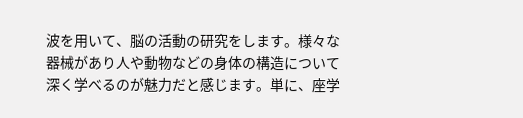波を用いて、脳の活動の研究をします。様々な器械があり人や動物などの身体の構造について深く学べるのが魅力だと感じます。単に、座学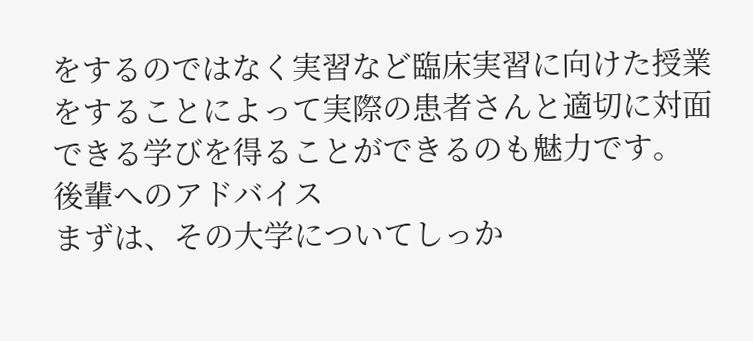をするのではなく実習など臨床実習に向けた授業をすることによって実際の患者さんと適切に対面できる学びを得ることができるのも魅力です。
後輩へのアドバイス
まずは、その大学についてしっか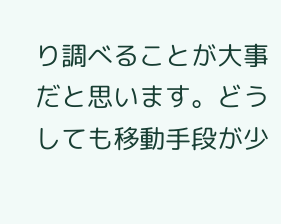り調べることが大事だと思います。どうしても移動手段が少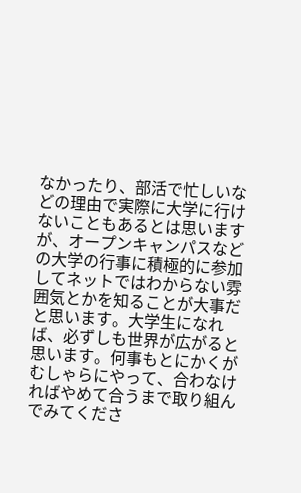なかったり、部活で忙しいなどの理由で実際に大学に行けないこともあるとは思いますが、オープンキャンパスなどの大学の行事に積極的に参加してネットではわからない雰囲気とかを知ることが大事だと思います。大学生になれば、必ずしも世界が広がると思います。何事もとにかくがむしゃらにやって、合わなければやめて合うまで取り組んでみてくださ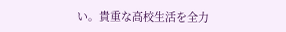い。貴重な高校生活を全力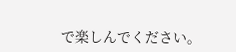で楽しんでください。